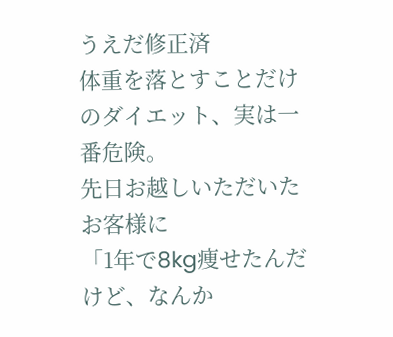うえだ修正済
体重を落とすことだけのダイエット、実は一番危険。
先日お越しいただいたお客様に
「1年で8kg痩せたんだけど、なんか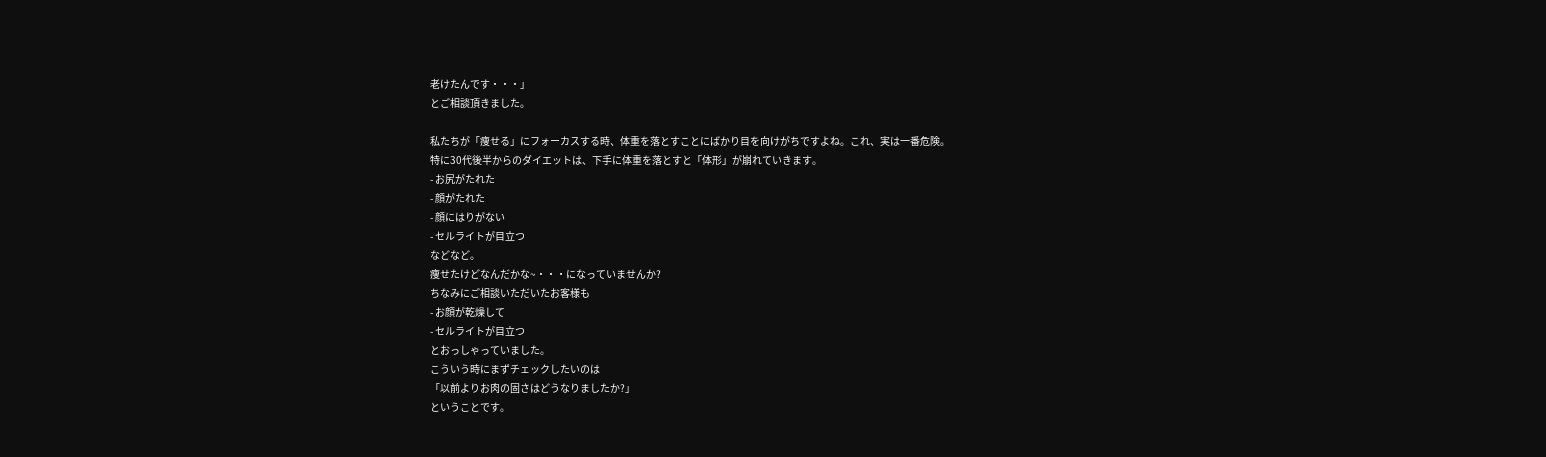老けたんです・・・」
とご相談頂きました。

私たちが「痩せる」にフォーカスする時、体重を落とすことにばかり目を向けがちですよね。これ、実は一番危険。
特に30代後半からのダイエットは、下手に体重を落とすと「体形」が崩れていきます。
- お尻がたれた
- 顔がたれた
- 顔にはりがない
- セルライトが目立つ
などなど。
痩せたけどなんだかな~・・・になっていませんか?
ちなみにご相談いただいたお客様も
- お顔が乾燥して
- セルライトが目立つ
とおっしゃっていました。
こういう時にまずチェックしたいのは
「以前よりお肉の固さはどうなりましたか?」
ということです。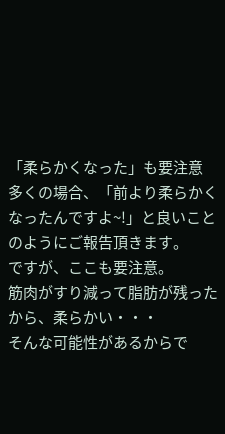「柔らかくなった」も要注意
多くの場合、「前より柔らかくなったんですよ~!」と良いことのようにご報告頂きます。
ですが、ここも要注意。
筋肉がすり減って脂肪が残ったから、柔らかい・・・
そんな可能性があるからで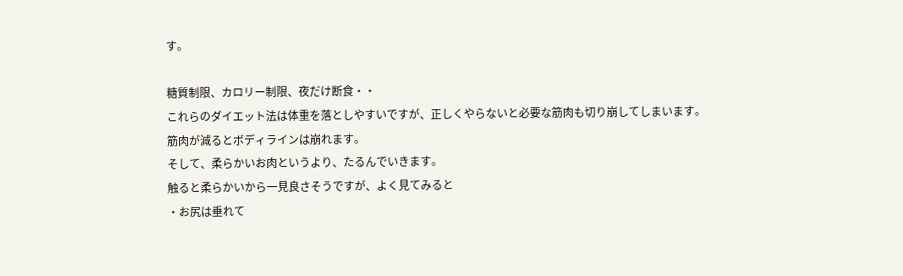す。

糖質制限、カロリー制限、夜だけ断食・・
これらのダイエット法は体重を落としやすいですが、正しくやらないと必要な筋肉も切り崩してしまいます。
筋肉が減るとボディラインは崩れます。
そして、柔らかいお肉というより、たるんでいきます。
触ると柔らかいから一見良さそうですが、よく見てみると
・お尻は垂れて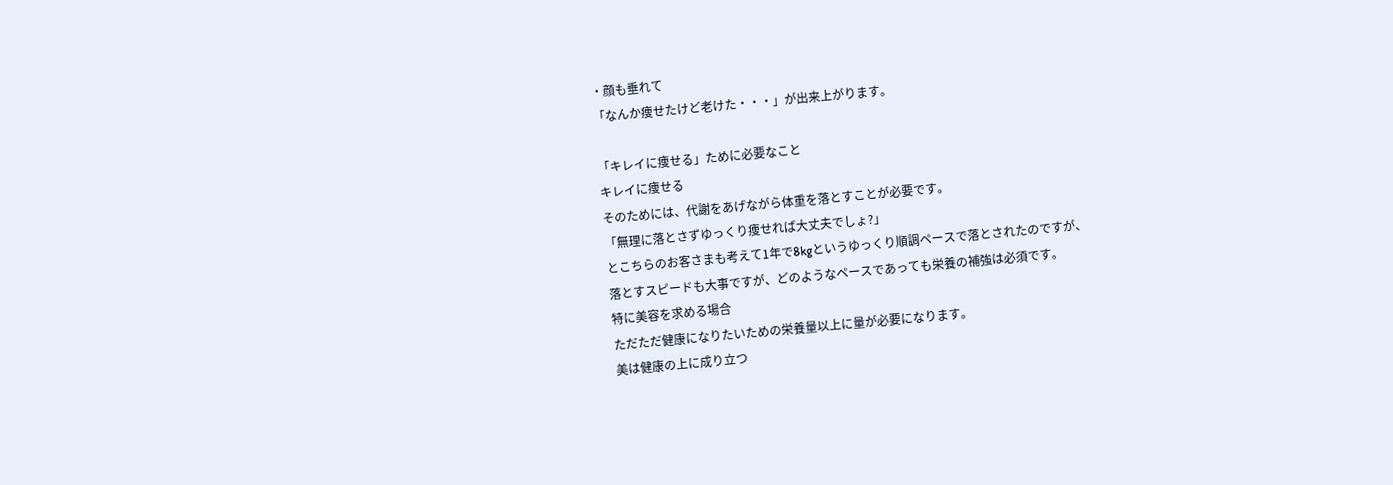・顔も垂れて
「なんか痩せたけど老けた・・・」が出来上がります。

「キレイに痩せる」ために必要なこと
キレイに痩せる
そのためには、代謝をあげながら体重を落とすことが必要です。
「無理に落とさずゆっくり痩せれば大丈夫でしょ?」
とこちらのお客さまも考えて1年で8kgというゆっくり順調ペースで落とされたのですが、
落とすスピードも大事ですが、どのようなペースであっても栄養の補強は必須です。
特に美容を求める場合
ただただ健康になりたいための栄養量以上に量が必要になります。
美は健康の上に成り立つ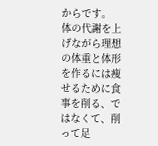からです。
体の代謝を上げながら理想の体重と体形を作るには痩せるために食事を削る、ではなくて、削って足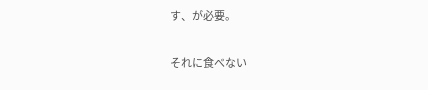す、が必要。

それに食べない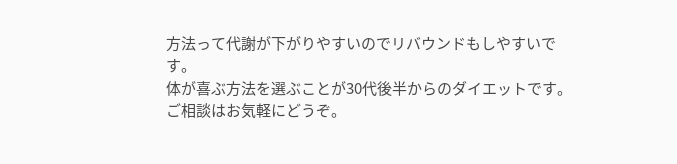方法って代謝が下がりやすいのでリバウンドもしやすいです。
体が喜ぶ方法を選ぶことが30代後半からのダイエットです。
ご相談はお気軽にどうぞ。